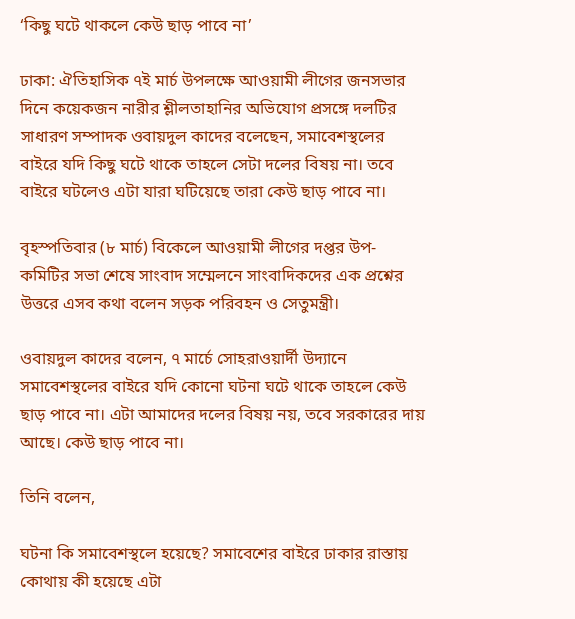‘কিছু ঘটে থাকলে কেউ ছাড় পাবে না’

ঢাকা: ঐতিহাসিক ৭ই মার্চ উপলক্ষে আওয়ামী লীগের জনসভার দিনে কয়েকজন নারীর শ্লীলতাহানির অভিযোগ প্রসঙ্গে দলটির সাধারণ সম্পাদক ওবায়দুল কাদের বলেছেন, সমাবেশস্থলের বাইরে যদি কিছু ঘটে থাকে তাহলে সেটা দলের বিষয় না। তবে বাইরে ঘটলেও এটা যারা ঘটিয়েছে তারা কেউ ছাড় পাবে না।

বৃহস্পতিবার (৮ মার্চ) বিকেলে আওয়ামী লীগের দপ্তর উপ-কমিটির সভা শেষে সাংবাদ সম্মেলনে সাংবাদিকদের এক প্রশ্নের উত্তরে এসব কথা বলেন সড়ক পরিবহন ও সেতুমন্ত্রী।

ওবায়দুল কাদের বলেন, ৭ মার্চে সোহরাওয়ার্দী উদ্যানে সমাবেশস্থলের বাইরে যদি কোনো ঘটনা ঘটে থাকে তাহলে কেউ ছাড় পাবে না। এটা আমাদের দলের বিষয় নয়, তবে সরকারের দায় আছে। কেউ ছাড় পাবে না।

তিনি বলেন,

ঘটনা কি সমাবেশস্থলে হয়েছে? সমাবেশের বাইরে ঢাকার রাস্তায় কোথায় কী হয়েছে এটা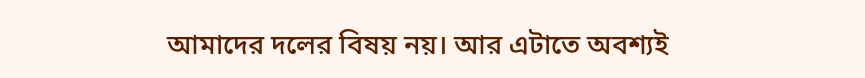আমাদের দলের বিষয় নয়। আর এটাতে অবশ্যই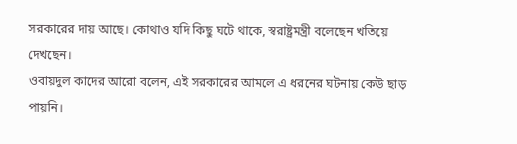সরকারের দায় আছে। কোথাও যদি কিছু ঘটে থাকে, স্বরাষ্ট্রমন্ত্রী বলেছেন খতিয়ে দেখছেন।
ওবায়দুল কাদের আরো বলেন, এই সরকারের আমলে এ ধরনের ঘটনায় কেউ ছাড় পায়নি।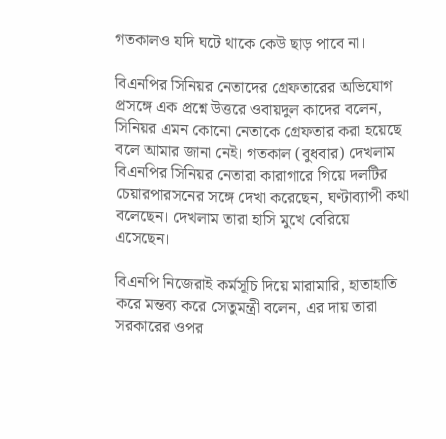গতকালও যদি ঘটে থাকে কেউ ছাড় পাবে না।

বিএনপির সিনিয়র নেতাদের গ্রেফতারের অভিযোগ প্রসঙ্গে এক প্রশ্নে উত্তরে ওবায়দুল কাদের বলেন, সিনিয়র এমন কোনো নেতাকে গ্রেফতার করা হয়েছে বলে আমার জানা নেই। গতকাল (বুধবার) দেখলাম বিএনপির সিনিয়র নেতারা কারাগারে গিয়ে দলটির চেয়ারপারসনের সঙ্গে দেখা করেছেন, ঘণ্টাব্যাপী কথা বলেছেন। দেখলাম তারা হাসি মুখে বেরিয়ে এসেছেন।

বিএনপি নিজেরাই কর্মসূচি দিয়ে মারামারি, হাতাহাতি করে মন্তব্য করে সেতুমন্ত্রী বলেন, এর দায় তারা সরকারের ওপর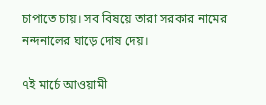চাপাতে চায়। সব বিষয়ে তারা সরকার নামের নন্দনালের ঘাড়ে দোষ দেয়।

৭ই মার্চে আওয়ামী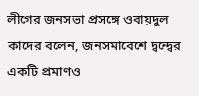লীগের জনসভা প্রসঙ্গে ওবায়দুল কাদের বলেন, জনসমাবেশে দ্বন্দ্বের একটি প্রমাণও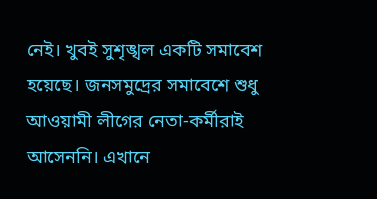নেই। খুবই সুশৃঙ্খল একটি সমাবেশ হয়েছে। জনসমুদ্রের সমাবেশে শুধু আওয়ামী লীগের নেতা-কর্মীরাই আসেননি। এখানে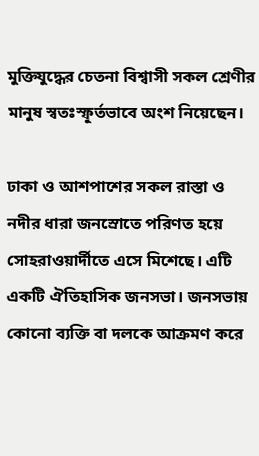মুক্তিযুদ্ধের চেতনা বিশ্বাসী সকল শ্রেণীর মানুষ স্বতঃস্ফূর্তভাবে অংশ নিয়েছেন।

ঢাকা ও আশপাশের সকল রাস্তা ও নদীর ধারা জনস্রোতে পরিণত হয়ে সোহরাওয়ার্দীতে এসে মিশেছে। এটি একটি ঐতিহাসিক জনসভা। জনসভায় কোনো ব্যক্তি বা দলকে আক্রমণ করে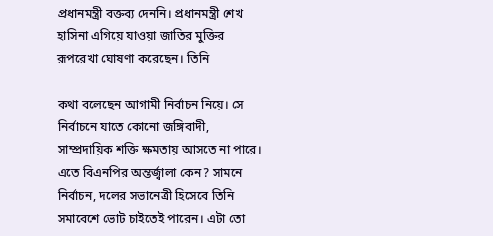প্রধানমন্ত্রী বক্তব্য দেননি। প্রধানমন্ত্রী শেখ হাসিনা এগিয়ে যাওয়া জাতির মুক্তির রূপরেখা ঘোষণা করেছেন। তিনি

কথা বলেছেন আগামী নির্বাচন নিয়ে। সে নির্বাচনে যাতে কোনো জঙ্গিবাদী, সাম্প্রদায়িক শক্তি ক্ষমতায় আসতে না পারে। এতে বিএনপির অন্তর্জ্বালা কেন? সামনে নির্বাচন, দলের সভানেত্রী হিসেবে তিনি সমাবেশে ভোট চাইতেই পারেন। এটা তো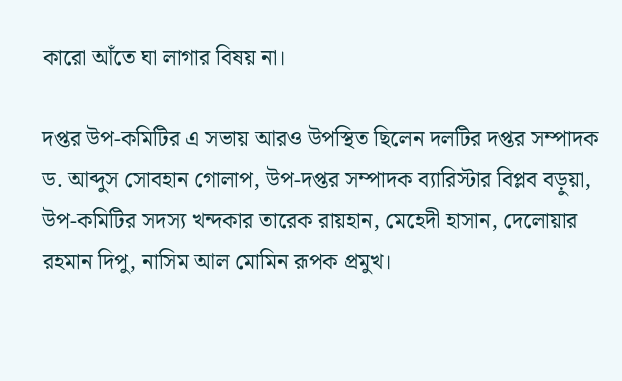কারো আঁতে ঘা লাগার বিষয় না।

দপ্তর উপ-কমিটির এ সভায় আরও উপস্থিত ছিলেন দলটির দপ্তর সম্পাদক ড. আব্দুস সোবহান গোলাপ, উপ-দপ্তর সম্পাদক ব্যারিস্টার বিপ্লব বড়ুয়া, উপ-কমিটির সদস্য খন্দকার তারেক রায়হান, মেহেদী হাসান, দেলোয়ার রহমান দিপু, নাসিম আল মোমিন রূপক প্রমুখ।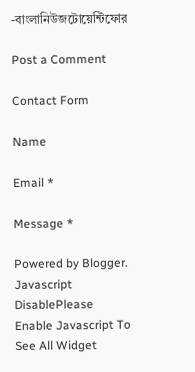-বাংলানিউজটোয়েন্টিফোর

Post a Comment

Contact Form

Name

Email *

Message *

Powered by Blogger.
Javascript DisablePlease Enable Javascript To See All Widget